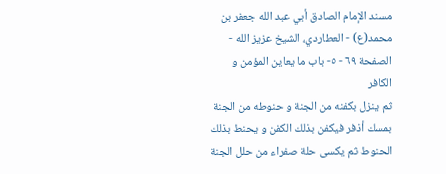مسند الإمام الصادق أبي عبد الله جعفر بن محمد(ع) - العطاردي، الشيخ عزيز الله - الصفحة ٦٩ - ٥- باب ما يعاين المؤمن و الكافر
ثم ينزل بكفنه من الجنة و حنوطه من الجنة بمسك أذفر فيكفن بذلك الكفن و يحنط بذلك الحنوط ثم يكسى حلة صفراء من حلل الجنة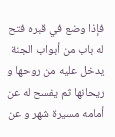فإذا وضع في قبره فتح له باب من أبواب الجنة يدخل عليه من روحها و ريحانها ثم يفسح له عن أمامه مسيرة شهر و عن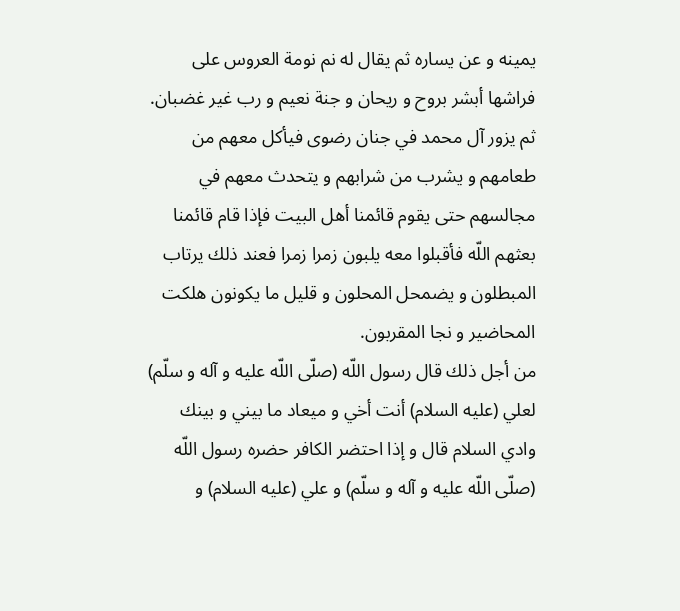يمينه و عن يساره ثم يقال له نم نومة العروس على فراشها أبشر بروح و ريحان و جنة نعيم و رب غير غضبان.
ثم يزور آل محمد في جنان رضوى فيأكل معهم من طعامهم و يشرب من شرابهم و يتحدث معهم في مجالسهم حتى يقوم قائمنا أهل البيت فإذا قام قائمنا بعثهم اللّه فأقبلوا معه يلبون زمرا زمرا فعند ذلك يرتاب المبطلون و يضمحل المحلون و قليل ما يكونون هلكت المحاضير و نجا المقربون.
من أجل ذلك قال رسول اللّه (صلّى اللّه عليه و آله و سلّم) لعلي (عليه السلام) أنت أخي و ميعاد ما بيني و بينك وادي السلام قال و إذا احتضر الكافر حضره رسول اللّه (صلّى اللّه عليه و آله و سلّم) و علي (عليه السلام) و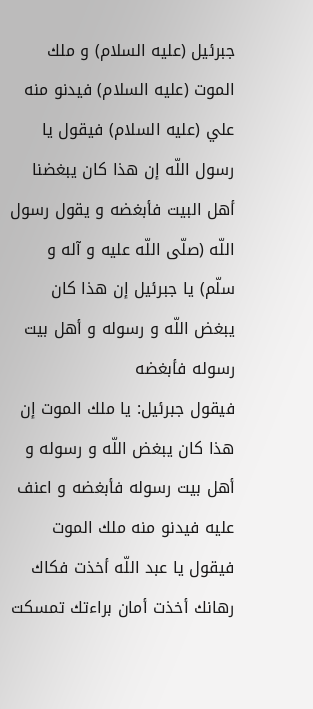جبرئيل (عليه السلام) و ملك الموت (عليه السلام) فيدنو منه علي (عليه السلام) فيقول يا رسول اللّه إن هذا كان يبغضنا أهل البيت فأبغضه و يقول رسول اللّه (صلّى اللّه عليه و آله و سلّم) يا جبرئيل إن هذا كان يبغض اللّه و رسوله و أهل بيت رسوله فأبغضه
فيقول جبرئيل: يا ملك الموت إن هذا كان يبغض اللّه و رسوله و أهل بيت رسوله فأبغضه و اعنف عليه فيدنو منه ملك الموت فيقول يا عبد اللّه أخذت فكاك رهانك أخذت أمان براءتك تمسكت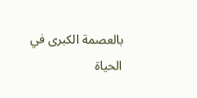بالعصمة الكبرى في الحياة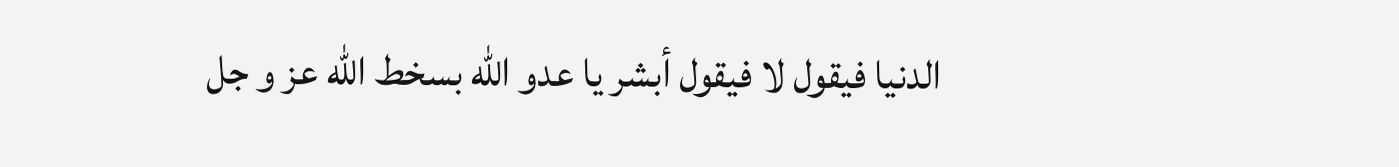الدنيا فيقول لا فيقول أبشر يا عدو اللّه بسخط اللّه عز و جل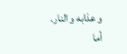و عذابه و النار.
أما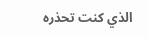الذي كنت تحذره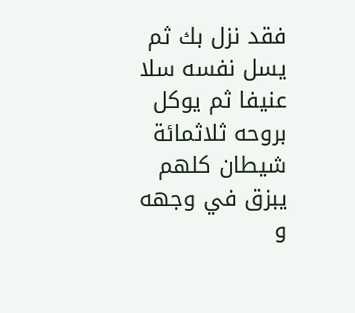فقد نزل بك ثم يسل نفسه سلا عنيفا ثم يوكل بروحه ثلاثمائة شيطان كلهم يبزق في وجهه و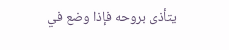يتأذى بروحه فإذا وضع في